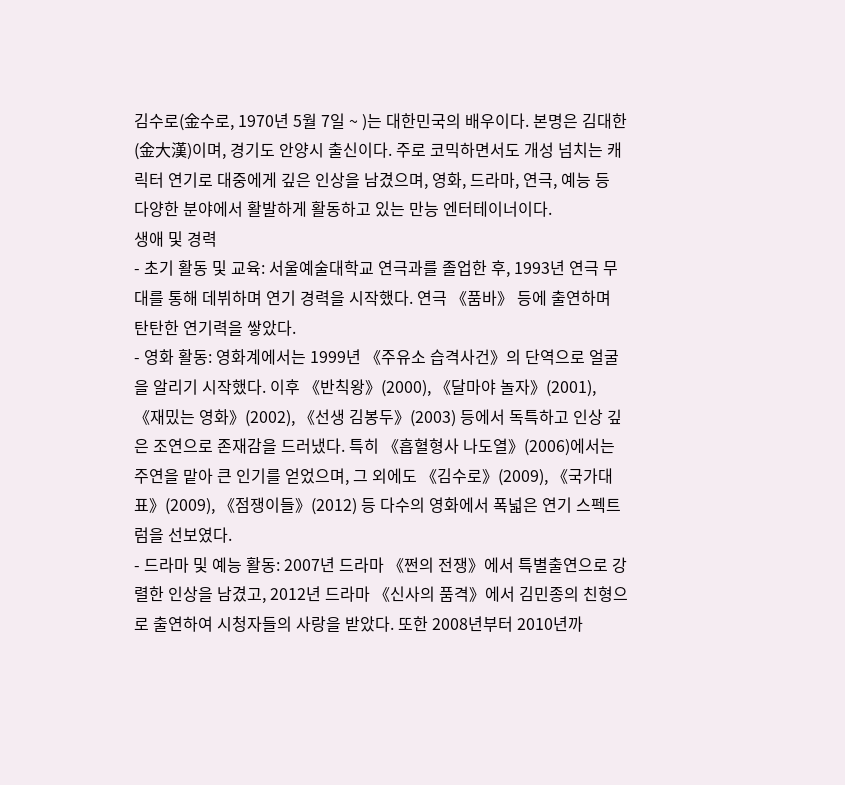김수로(金수로, 1970년 5월 7일 ~ )는 대한민국의 배우이다. 본명은 김대한(金大漢)이며, 경기도 안양시 출신이다. 주로 코믹하면서도 개성 넘치는 캐릭터 연기로 대중에게 깊은 인상을 남겼으며, 영화, 드라마, 연극, 예능 등 다양한 분야에서 활발하게 활동하고 있는 만능 엔터테이너이다.
생애 및 경력
- 초기 활동 및 교육: 서울예술대학교 연극과를 졸업한 후, 1993년 연극 무대를 통해 데뷔하며 연기 경력을 시작했다. 연극 《품바》 등에 출연하며 탄탄한 연기력을 쌓았다.
- 영화 활동: 영화계에서는 1999년 《주유소 습격사건》의 단역으로 얼굴을 알리기 시작했다. 이후 《반칙왕》(2000), 《달마야 놀자》(2001), 《재밌는 영화》(2002), 《선생 김봉두》(2003) 등에서 독특하고 인상 깊은 조연으로 존재감을 드러냈다. 특히 《흡혈형사 나도열》(2006)에서는 주연을 맡아 큰 인기를 얻었으며, 그 외에도 《김수로》(2009), 《국가대표》(2009), 《점쟁이들》(2012) 등 다수의 영화에서 폭넓은 연기 스펙트럼을 선보였다.
- 드라마 및 예능 활동: 2007년 드라마 《쩐의 전쟁》에서 특별출연으로 강렬한 인상을 남겼고, 2012년 드라마 《신사의 품격》에서 김민종의 친형으로 출연하여 시청자들의 사랑을 받았다. 또한 2008년부터 2010년까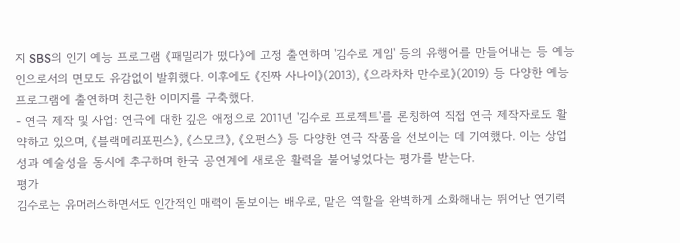지 SBS의 인기 예능 프로그램 《패밀리가 떴다》에 고정 출연하며 '김수로 게임' 등의 유행어를 만들어내는 등 예능인으로서의 면모도 유감없이 발휘했다. 이후에도 《진짜 사나이》(2013), 《으라차차 만수로》(2019) 등 다양한 예능 프로그램에 출연하며 친근한 이미지를 구축했다.
- 연극 제작 및 사업: 연극에 대한 깊은 애정으로 2011년 '김수로 프로젝트'를 론칭하여 직접 연극 제작자로도 활약하고 있으며, 《블랙메리포핀스》, 《스모크》, 《오펀스》 등 다양한 연극 작품을 선보이는 데 기여했다. 이는 상업성과 예술성을 동시에 추구하며 한국 공연계에 새로운 활력을 불어넣었다는 평가를 받는다.
평가
김수로는 유머러스하면서도 인간적인 매력이 돋보이는 배우로, 맡은 역할을 완벽하게 소화해내는 뛰어난 연기력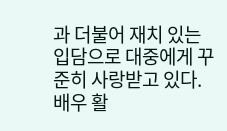과 더불어 재치 있는 입담으로 대중에게 꾸준히 사랑받고 있다. 배우 활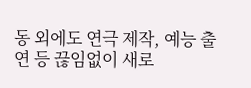동 외에도 연극 제작, 예능 출연 등 끊임없이 새로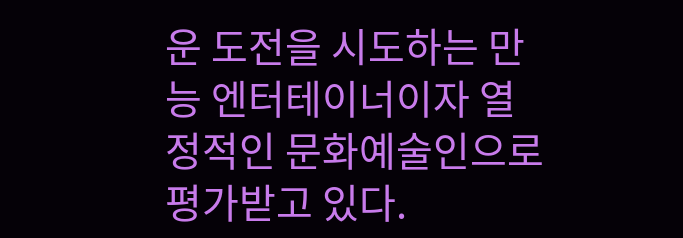운 도전을 시도하는 만능 엔터테이너이자 열정적인 문화예술인으로 평가받고 있다.